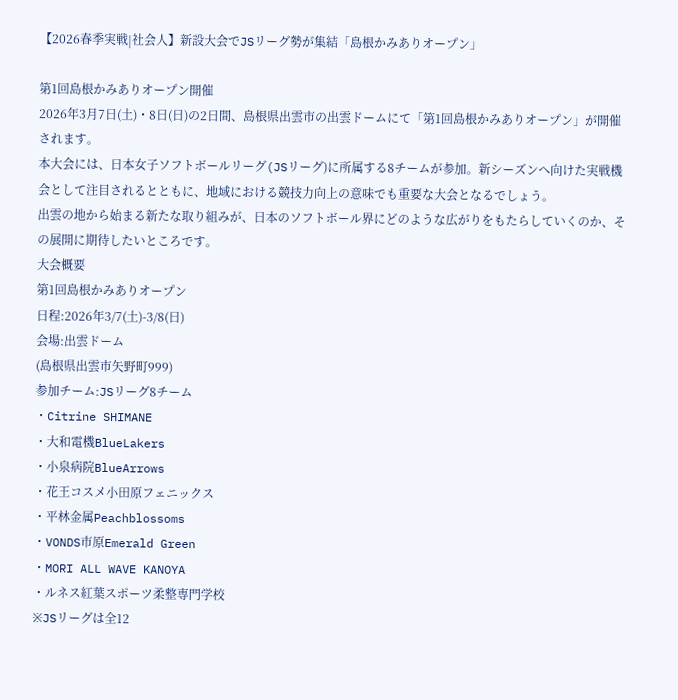【2026春季実戦|社会人】新設大会でJSリーグ勢が集結「島根かみありオープン」

第1回島根かみありオープン開催
2026年3月7日(土)・8日(日)の2日間、島根県出雲市の出雲ドームにて「第1回島根かみありオープン」が開催されます。
本大会には、日本女子ソフトボールリーグ(JSリーグ)に所属する8チームが参加。新シーズンへ向けた実戦機会として注目されるとともに、地域における競技力向上の意味でも重要な大会となるでしょう。
出雲の地から始まる新たな取り組みが、日本のソフトボール界にどのような広がりをもたらしていくのか、その展開に期待したいところです。
大会概要
第1回島根かみありオープン
日程:2026年3/7(土)-3/8(日)
会場:出雲ドーム
(島根県出雲市矢野町999)
参加チーム:JSリーグ8チーム
・Citrine SHIMANE
・大和電機BlueLakers
・小泉病院BlueArrows
・花王コスメ小田原フェニックス
・平林金属Peachblossoms
・VONDS市原Emerald Green
・MORI ALL WAVE KANOYA
・ルネス紅葉スポーツ柔整専門学校
※JSリーグは全12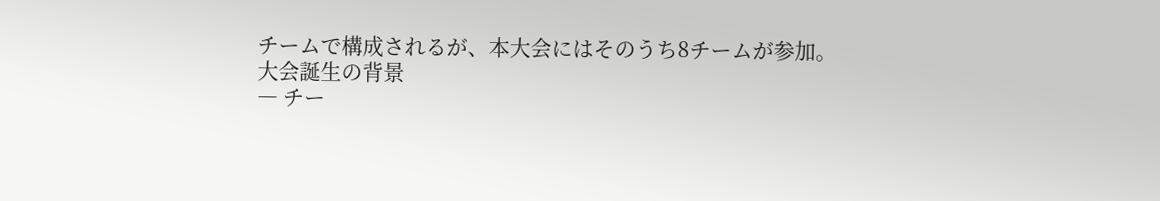チームで構成されるが、本大会にはそのうち8チームが参加。
大会誕生の背景
― チー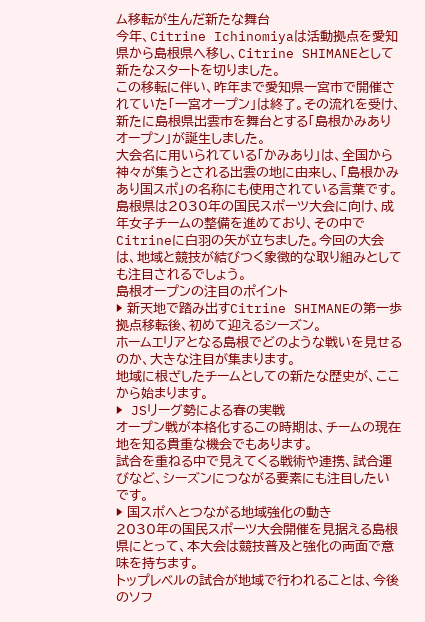ム移転が生んだ新たな舞台
今年、Citrine Ichinomiyaは活動拠点を愛知県から島根県へ移し、Citrine SHIMANEとして新たなスタートを切りました。
この移転に伴い、昨年まで愛知県一宮市で開催されていた「一宮オープン」は終了。その流れを受け、新たに島根県出雲市を舞台とする「島根かみありオープン」が誕生しました。
大会名に用いられている「かみあり」は、全国から神々が集うとされる出雲の地に由来し、「島根かみあり国スポ」の名称にも使用されている言葉です。
島根県は2030年の国民スポーツ大会に向け、成年女子チームの整備を進めており、その中でCitrineに白羽の矢が立ちました。今回の大会は、地域と競技が結びつく象徴的な取り組みとしても注目されるでしょう。
島根オープンの注目のポイント
▶ 新天地で踏み出すCitrine SHIMANEの第一歩
拠点移転後、初めて迎えるシーズン。
ホームエリアとなる島根でどのような戦いを見せるのか、大きな注目が集まります。
地域に根ざしたチームとしての新たな歴史が、ここから始まります。
▶ JSリーグ勢による春の実戦
オープン戦が本格化するこの時期は、チームの現在地を知る貴重な機会でもあります。
試合を重ねる中で見えてくる戦術や連携、試合運びなど、シーズンにつながる要素にも注目したいです。
▶ 国スポへとつながる地域強化の動き
2030年の国民スポーツ大会開催を見据える島根県にとって、本大会は競技普及と強化の両面で意味を持ちます。
トップレベルの試合が地域で行われることは、今後のソフ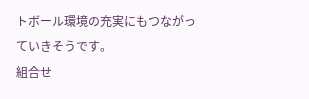トボール環境の充実にもつながっていきそうです。
組合せ